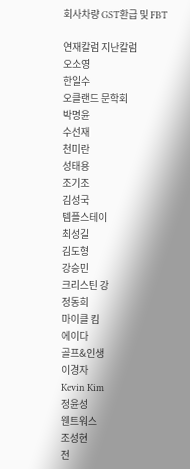회사차량 GST환급 및 FBT

연재칼럼 지난칼럼
오소영
한일수
오클랜드 문학회
박명윤
수선재
천미란
성태용
조기조
김성국
템플스테이
최성길
김도형
강승민
크리스틴 강
정동희
마이클 킴
에이다
골프&인생
이경자
Kevin Kim
정윤성
웬트워스
조성현
전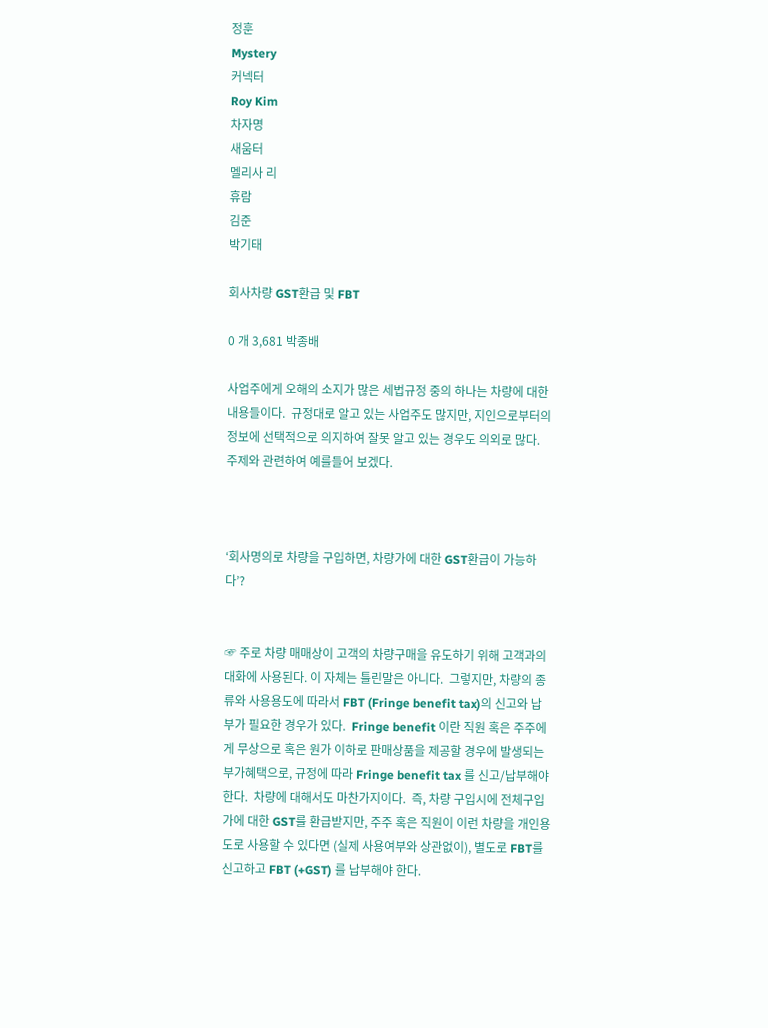정훈
Mystery
커넥터
Roy Kim
차자명
새움터
멜리사 리
휴람
김준
박기태

회사차량 GST환급 및 FBT

0 개 3,681 박종배

사업주에게 오해의 소지가 많은 세법규정 중의 하나는 차량에 대한 내용들이다.  규정대로 알고 있는 사업주도 많지만, 지인으로부터의 정보에 선택적으로 의지하여 잘못 알고 있는 경우도 의외로 많다.  주제와 관련하여 예를들어 보겠다.



‘회사명의로 차량을 구입하면, 차량가에 대한 GST환급이 가능하다’?


☞ 주로 차량 매매상이 고객의 차량구매을 유도하기 위해 고객과의 대화에 사용된다. 이 자체는 틀린말은 아니다.  그렇지만, 차량의 종류와 사용용도에 따라서 FBT (Fringe benefit tax)의 신고와 납부가 필요한 경우가 있다.  Fringe benefit 이란 직원 혹은 주주에게 무상으로 혹은 원가 이하로 판매상품을 제공할 경우에 발생되는 부가혜택으로, 규정에 따라 Fringe benefit tax 를 신고/납부해야 한다.  차량에 대해서도 마찬가지이다.  즉, 차량 구입시에 전체구입가에 대한 GST를 환급받지만, 주주 혹은 직원이 이런 차량을 개인용도로 사용할 수 있다면 (실제 사용여부와 상관없이), 별도로 FBT를 신고하고 FBT (+GST) 를 납부해야 한다.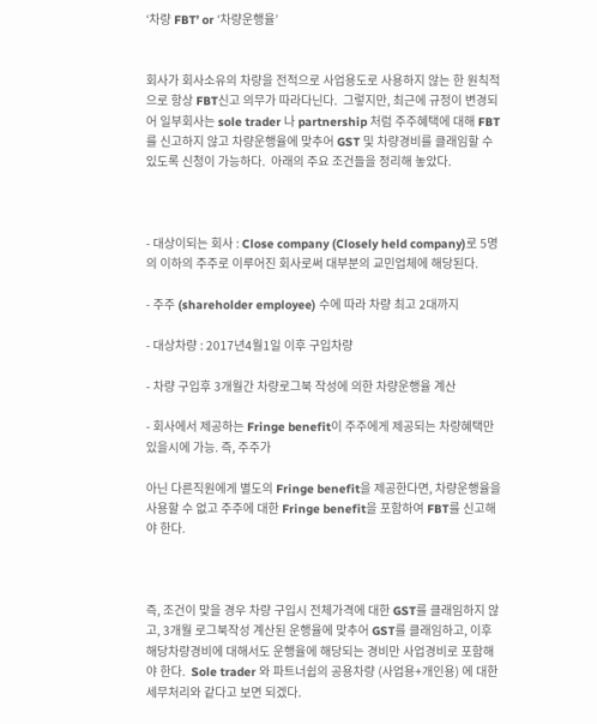‘차량 FBT’ or ‘차량운행율’


회사가 회사소유의 차량을 전적으로 사업용도로 사용하지 않는 한 원칙적으로 항상 FBT신고 의무가 따라다닌다.  그렇지만, 최근에 규정이 변경되어 일부회사는 sole trader 나 partnership 처럼 주주혜택에 대해 FBT를 신고하지 않고 차량운행율에 맞추어 GST 및 차량경비를 클래임할 수 있도록 신청이 가능하다.  아래의 주요 조건들을 정리해 놓았다.



- 대상이되는 회사 : Close company (Closely held company)로 5명의 이하의 주주로 이루어진 회사로써 대부분의 교민업체에 해당된다.

- 주주 (shareholder employee) 수에 따라 차량 최고 2대까지

- 대상차량 : 2017년4월1일 이후 구입차량

- 차량 구입후 3개월간 차량로그북 작성에 의한 차량운행율 계산

- 회사에서 제공하는 Fringe benefit이 주주에게 제공되는 차량혜택만 있을시에 가능. 즉, 주주가

아닌 다른직원에게 별도의 Fringe benefit을 제공한다면, 차량운행율을 사용할 수 없고 주주에 대한 Fringe benefit을 포함하여 FBT를 신고해야 한다.



즉, 조건이 맞을 경우 차량 구입시 전체가격에 대한 GST를 클래임하지 않고, 3개월 로그북작성 계산된 운행율에 맞추어 GST를 클래임하고, 이후 해당차량경비에 대해서도 운행율에 해당되는 경비만 사업경비로 포함해야 한다.  Sole trader 와 파트너쉽의 공용차량 (사업용+개인용) 에 대한 세무처리와 같다고 보면 되겠다.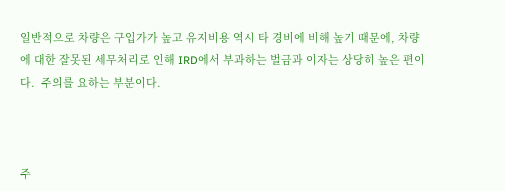일반적으로 차량은 구입가가 높고 유지비용 역시 타 경비에 비해 높기 때문에, 차량에 대한 잘못된 세무처리로 인해 IRD에서 부과하는 벌금과 이자는 상당히 높은 편이다.  주의를 요하는 부분이다.



주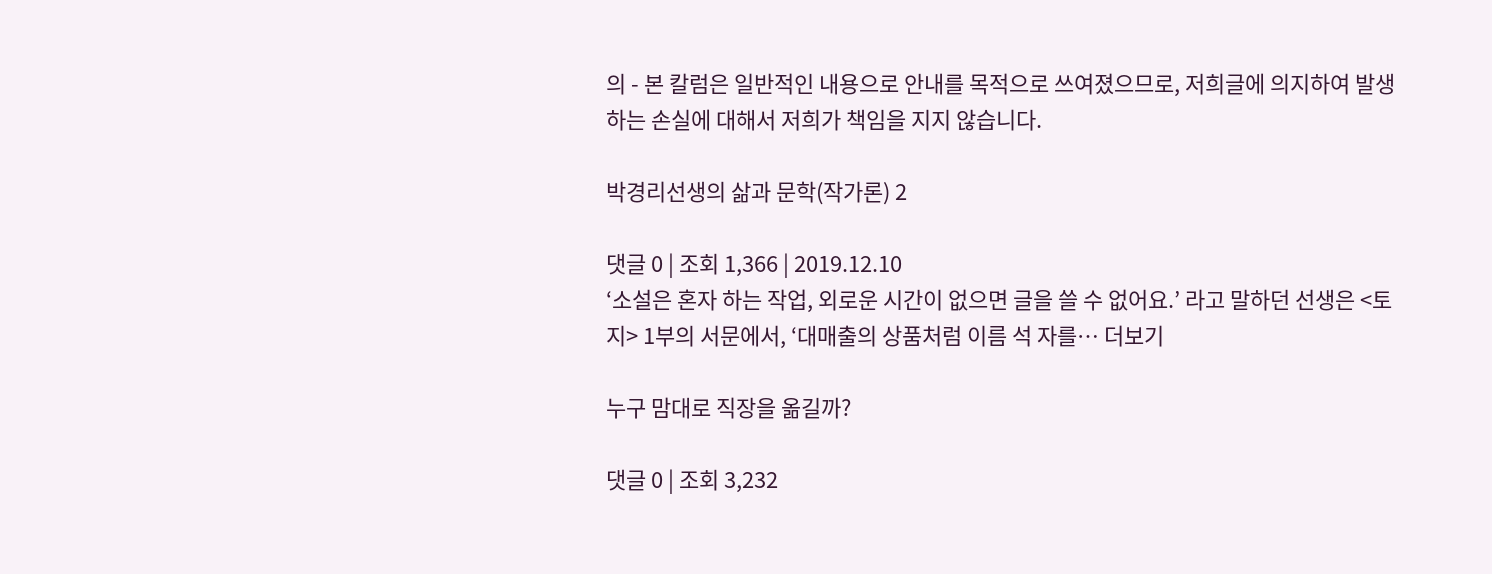의 - 본 칼럼은 일반적인 내용으로 안내를 목적으로 쓰여졌으므로, 저희글에 의지하여 발생하는 손실에 대해서 저희가 책임을 지지 않습니다.

박경리선생의 삶과 문학(작가론) 2

댓글 0 | 조회 1,366 | 2019.12.10
‘소설은 혼자 하는 작업, 외로운 시간이 없으면 글을 쓸 수 없어요.’ 라고 말하던 선생은 <토지> 1부의 서문에서, ‘대매출의 상품처럼 이름 석 자를… 더보기

누구 맘대로 직장을 옮길까?

댓글 0 | 조회 3,232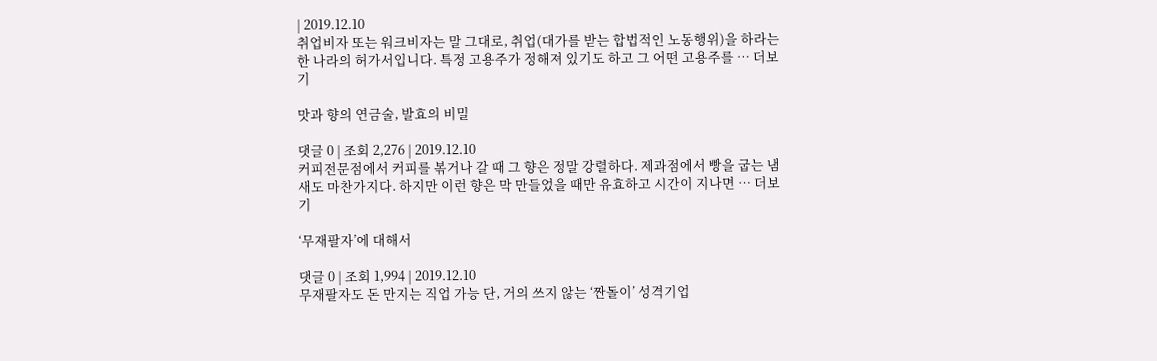| 2019.12.10
취업비자 또는 워크비자는 말 그대로, 취업(대가를 받는 합법적인 노동행위)을 하라는 한 나라의 허가서입니다. 특정 고용주가 정해져 있기도 하고 그 어떤 고용주를 … 더보기

맛과 향의 연금술, 발효의 비밀

댓글 0 | 조회 2,276 | 2019.12.10
커피전문점에서 커피를 볶거나 갈 때 그 향은 정말 강렬하다. 제과점에서 빵을 굽는 냄새도 마찬가지다. 하지만 이런 향은 막 만들었을 때만 유효하고 시간이 지나면 … 더보기

‘무재팔자’에 대해서

댓글 0 | 조회 1,994 | 2019.12.10
무재팔자도 돈 만지는 직업 가능 단, 거의 쓰지 않는 ‘짠돌이’ 성격기업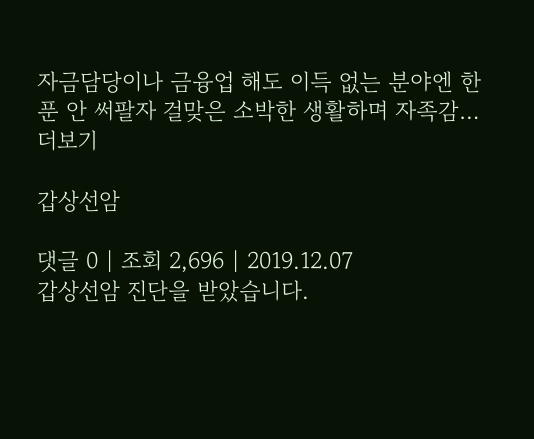자금담당이나 금융업 해도 이득 없는 분야엔 한푼 안 써팔자 걸맞은 소박한 생활하며 자족감… 더보기

갑상선암

댓글 0 | 조회 2,696 | 2019.12.07
갑상선암 진단을 받았습니다.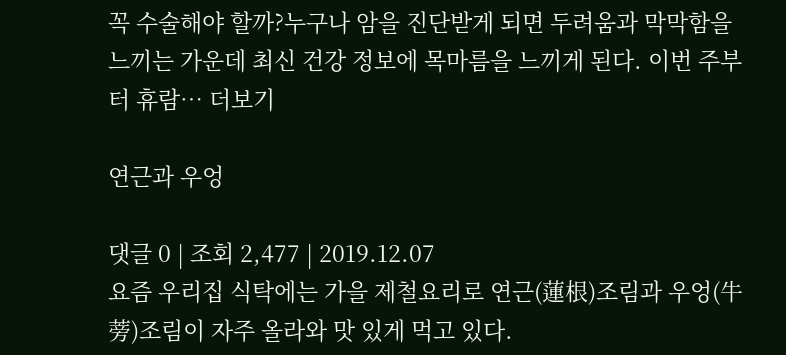꼭 수술해야 할까?누구나 암을 진단받게 되면 두려움과 막막함을 느끼는 가운데 최신 건강 정보에 목마름을 느끼게 된다. 이번 주부터 휴람… 더보기

연근과 우엉

댓글 0 | 조회 2,477 | 2019.12.07
요즘 우리집 식탁에는 가을 제철요리로 연근(蓮根)조림과 우엉(牛蒡)조림이 자주 올라와 맛 있게 먹고 있다.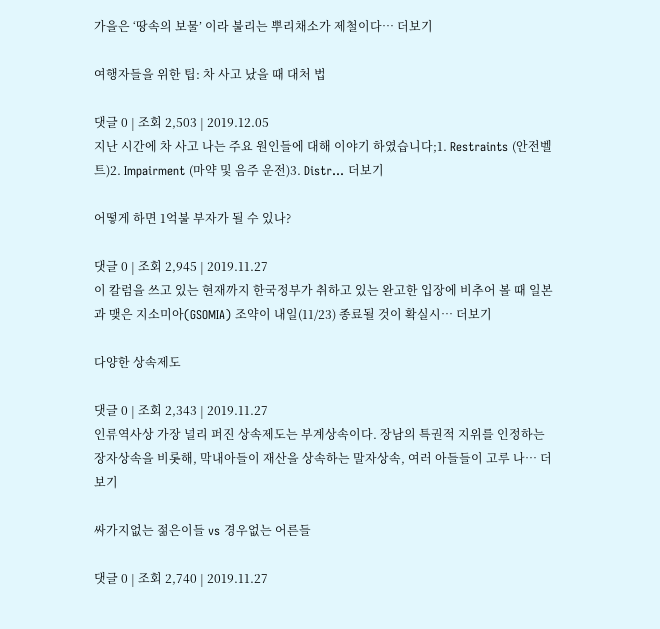가을은 ‘땅속의 보물’ 이라 불리는 뿌리채소가 제철이다… 더보기

여행자들을 위한 팁: 차 사고 났을 때 대처 법

댓글 0 | 조회 2,503 | 2019.12.05
지난 시간에 차 사고 나는 주요 원인들에 대해 이야기 하였습니다;1. Restraints (안전벨트)2. Impairment (마약 및 음주 운전)3. Distr… 더보기

어떻게 하면 1억불 부자가 될 수 있나?

댓글 0 | 조회 2,945 | 2019.11.27
이 칼럼을 쓰고 있는 현재까지 한국정부가 취하고 있는 완고한 입장에 비추어 볼 때 일본과 맺은 지소미아(GSOMIA) 조약이 내일(11/23) 종료될 것이 확실시… 더보기

다양한 상속제도

댓글 0 | 조회 2,343 | 2019.11.27
인류역사상 가장 널리 퍼진 상속제도는 부계상속이다. 장남의 특권적 지위를 인정하는 장자상속을 비롯해, 막내아들이 재산을 상속하는 말자상속, 여러 아들들이 고루 나… 더보기

싸가지없는 젊은이들 vs 경우없는 어른들

댓글 0 | 조회 2,740 | 2019.11.27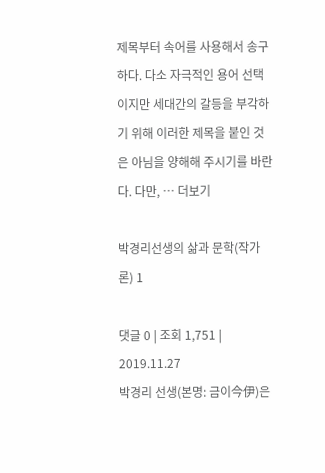제목부터 속어를 사용해서 송구하다. 다소 자극적인 용어 선택이지만 세대간의 갈등을 부각하기 위해 이러한 제목을 붙인 것은 아님을 양해해 주시기를 바란다. 다만, … 더보기

박경리선생의 삶과 문학(작가론) 1

댓글 0 | 조회 1,751 | 2019.11.27
박경리 선생(본명: 금이今伊)은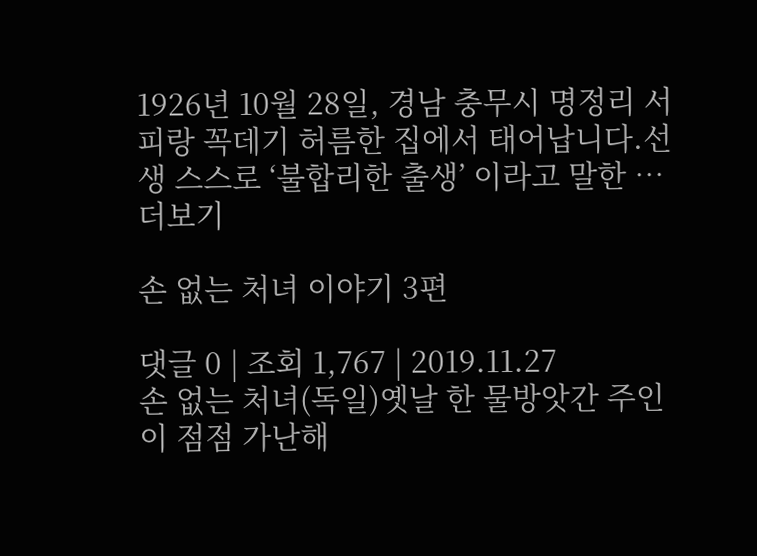1926년 10월 28일, 경남 충무시 명정리 서피랑 꼭데기 허름한 집에서 태어납니다.선생 스스로 ‘불합리한 출생’ 이라고 말한 … 더보기

손 없는 처녀 이야기 3편

댓글 0 | 조회 1,767 | 2019.11.27
손 없는 처녀(독일)옛날 한 물방앗간 주인이 점점 가난해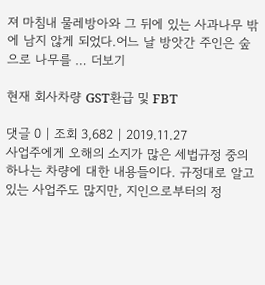져 마침내 물레방아와 그 뒤에 있는 사과나무 밖에 남지 않게 되었다.어느 날 방앗간 주인은 숲으로 나무를 … 더보기

현재 회사차량 GST환급 및 FBT

댓글 0 | 조회 3,682 | 2019.11.27
사업주에게 오해의 소지가 많은 세법규정 중의 하나는 차량에 대한 내용들이다. 규정대로 알고 있는 사업주도 많지만, 지인으로부터의 정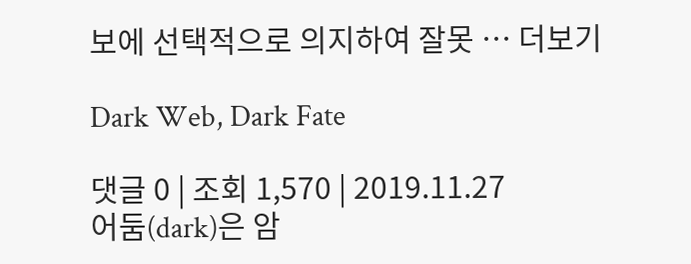보에 선택적으로 의지하여 잘못 … 더보기

Dark Web, Dark Fate

댓글 0 | 조회 1,570 | 2019.11.27
어둠(dark)은 암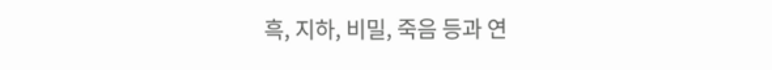흑, 지하, 비밀, 죽음 등과 연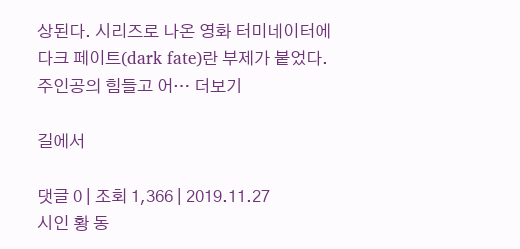상된다. 시리즈로 나온 영화 터미네이터에 다크 페이트(dark fate)란 부제가 붙었다. 주인공의 힘들고 어… 더보기

길에서

댓글 0 | 조회 1,366 | 2019.11.27
시인 황 동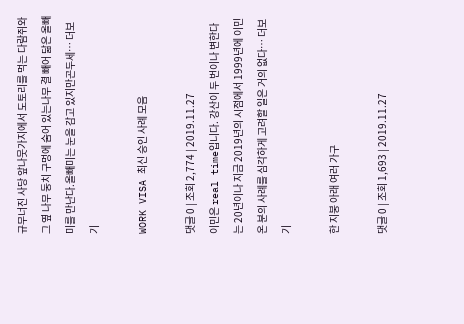규무너진 사당 앞나뭇가지에서 도토리를 먹는 다람쥐와그 옆 나무 둥치 구멍에 숨어 있는나무 결 빼어 닮은 올빼미를 만난다.올빼미는 눈을 감고 있지만곤두세… 더보기

WORK VISA 최신 승인 사례 모음

댓글 0 | 조회 2,774 | 2019.11.27
이민은 real time입니다. 강산이 두 번이나 변한다는 20년이나 지금 2019년의 시점에서 1999년에 이민 온 분의 사례를 심각하게 고려할 일은 거의 없다… 더보기

한 지붕 아래 여러 가구

댓글 0 | 조회 1,693 | 2019.11.27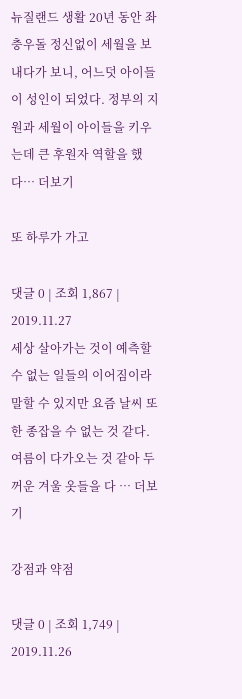뉴질랜드 생활 20년 동안 좌충우돌 정신없이 세월을 보내다가 보니, 어느덧 아이들이 성인이 되었다. 정부의 지원과 세월이 아이들을 키우는데 큰 후원자 역할을 했다… 더보기

또 하루가 가고

댓글 0 | 조회 1,867 | 2019.11.27
세상 살아가는 것이 예측할 수 없는 일들의 이어짐이라 말할 수 있지만 요즘 날씨 또한 종잡을 수 없는 것 같다. 여름이 다가오는 것 같아 두꺼운 겨울 옷들을 다 … 더보기

강점과 약점

댓글 0 | 조회 1,749 | 2019.11.26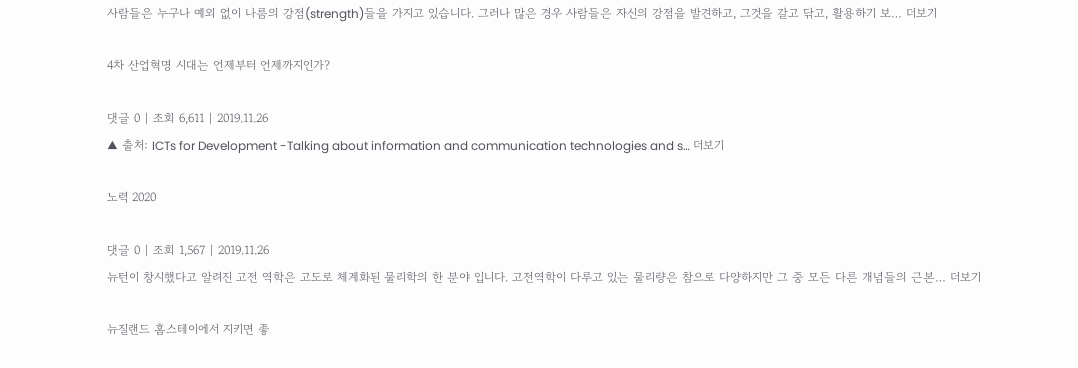사람들은 누구나 예외 없이 나름의 강점(strength)들을 가지고 있습니다. 그러나 많은 경우 사람들은 자신의 강점을 발견하고, 그것을 갈고 닦고, 활용하기 보… 더보기

4차 산업혁명 시대는 언제부터 언제까지인가?

댓글 0 | 조회 6,611 | 2019.11.26
▲ 출처: ICTs for Development -Talking about information and communication technologies and s… 더보기

노력 2020

댓글 0 | 조회 1,567 | 2019.11.26
뉴턴이 창시했다고 알려진 고전 역학은 고도로 체계화된 물리학의 한 분야 입니다. 고전역학이 다루고 있는 물리량은 참으로 다양하지만 그 중 모든 다른 개념들의 근본… 더보기

뉴질랜드 홈스테이에서 지키면 좋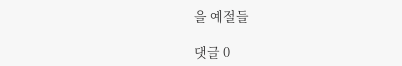을 예절들

댓글 0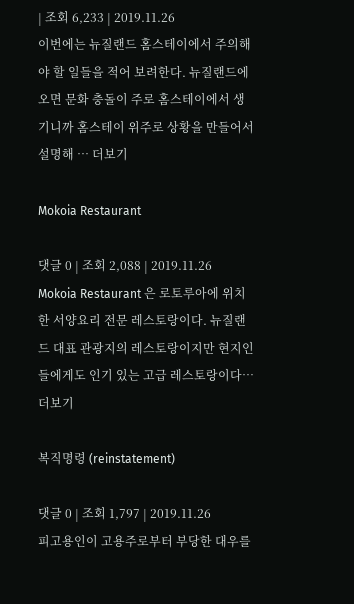| 조회 6,233 | 2019.11.26
이번에는 뉴질랜드 홈스테이에서 주의해야 할 일들을 적어 보려한다. 뉴질랜드에 오면 문화 충돌이 주로 홈스테이에서 생기니까 홈스테이 위주로 상황을 만들어서 설명해 … 더보기

Mokoia Restaurant

댓글 0 | 조회 2,088 | 2019.11.26
Mokoia Restaurant 은 로토루아에 위치한 서양요리 전문 레스토랑이다. 뉴질랜드 대표 관광지의 레스토랑이지만 현지인들에게도 인기 있는 고급 레스토랑이다… 더보기

복직명령 (reinstatement)

댓글 0 | 조회 1,797 | 2019.11.26
피고용인이 고용주로부터 부당한 대우를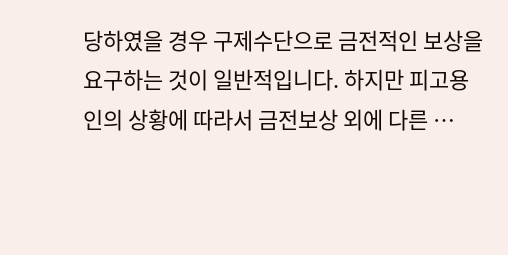당하였을 경우 구제수단으로 금전적인 보상을 요구하는 것이 일반적입니다. 하지만 피고용인의 상황에 따라서 금전보상 외에 다른 …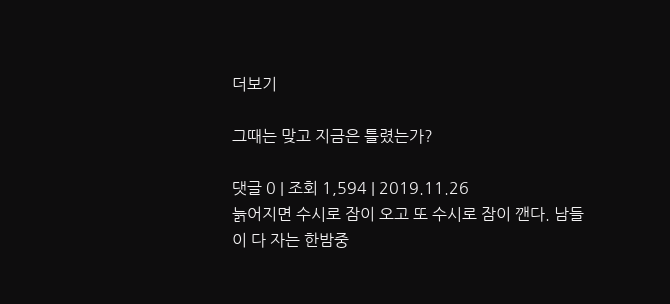더보기

그때는 맞고 지금은 틀렸는가?

댓글 0 | 조회 1,594 | 2019.11.26
늙어지면 수시로 잠이 오고 또 수시로 잠이 깬다. 남들이 다 자는 한밤중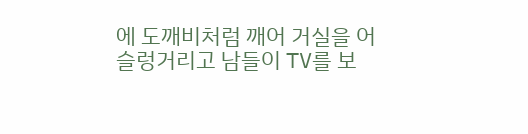에 도깨비처럼 깨어 거실을 어슬렁거리고 남들이 TV를 보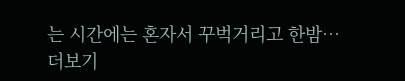는 시간에는 혼자서 꾸벅거리고 한밤… 더보기